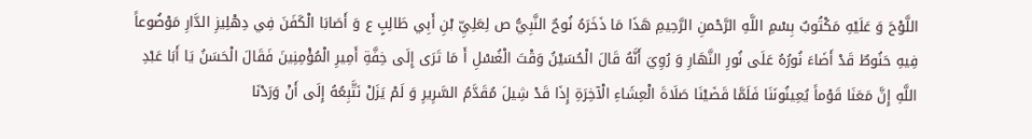اللَّوْحَ وَ عَلَيْهِ مَكْتُوبٌ بِسْمِ اللَّهِ الرَّحْمنِ الرَّحِيمِ هَذَا مَا ذَخَرَهُ نُوحٌ النَّبِيُّ ص لِعَلِيِّ بْنِ أَبِي طَالِبٍ ع وَ أَصَابَا الْكَفَنَ فِي دِهْلِيزِ الدَّارِ مَوْضُوعاً فِيهِ حَنُوطٌ قَدْ أَضَاءَ نُورُهُ عَلَى نُورِ النَّهَارِ وَ رُوِيَ أَنَّهُ قَالَ الْحُسَيْنُ وَقْتَ الْغُسْلِ أَ مَا تَرَى إِلَى خِفَّةِ أَمِيرِ الْمُؤْمِنِينَ فَقَالَ الْحَسَنُ يَا أَبَا عَبْدِ اللَّهِ إِنَّ مَعَنَا قَوْماً يُعِينُونَنَا فَلَمَّا قَضَيْنَا صَلَاةَ الْعِشَاءِ الْآخِرَةِ إِذَا قَدْ شِيلَ مُقَدَّمُ السَّرِيرِ وَ لَمْ يَزَلْ نَتَّبِعُهُ إِلَى أَنْ وَرَدْنَا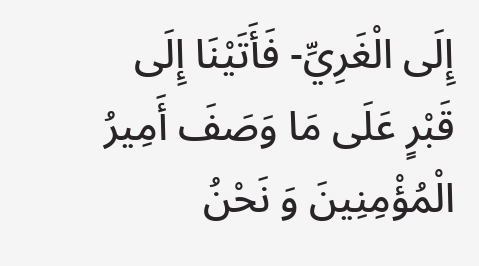إِلَى الْغَرِيِّ- فَأَتَيْنَا إِلَى قَبْرٍ عَلَى مَا وَصَفَ أَمِيرُ الْمُؤْمِنِينَ وَ نَحْنُ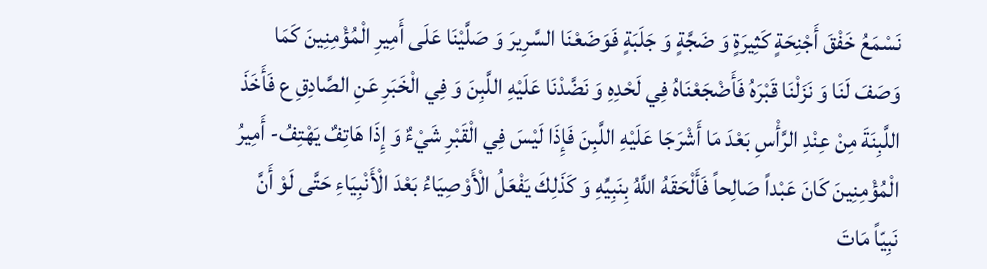نَسْمَعُ خَفْقَ أَجْنِحَةٍ كَثِيرَةٍ وَ ضَجَّةٍ وَ جَلَبَةٍ فَوَضَعْنَا السَّرِيرَ وَ صَلَّيْنَا عَلَى أَمِيرِ الْمُؤْمِنِينَ كَمَا وَصَفَ لَنَا وَ نَزَلْنَا قَبْرَهُ فَأَضْجَعْنَاهُ فِي لَحْدِهِ وَ نَضَّدْنَا عَلَيْهِ اللَّبِنَ وَ فِي الْخَبَرِ عَنِ الصَّادِقِ ع فَأَخَذَ اللَّبِنَةَ مِنْ عِنْدِ الرَّأْسِ بَعْدَ مَا أَشْرَجَا عَلَيْهِ اللَّبِنَ فَإِذَا لَيْسَ فِي الْقَبْرِ شَيْءٌ وَ إِذَا هَاتِفٌ يَهْتِفُ- أَمِيرُ الْمُؤْمِنِينَ كَانَ عَبْداً صَالِحاً فَأَلْحَقَهُ اللَّهُ بِنَبِيِّهِ وَ كَذَلِكَ يَفْعَلُ الْأَوْصِيَاءُ بَعْدَ الْأَنْبِيَاءِ حَتَّى لَوْ أَنَّ نَبِيّاً مَاتَ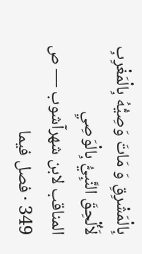بِالْمَشْرِقِ وَ مَاتَ وَصِيُّهُ بِالْمَغْرِبِ لَأُلْحِقَ النَّبِيُّ بِالْوَصِيِ
المناقب لابن شهرآشوب — ص 349 · فصل فيما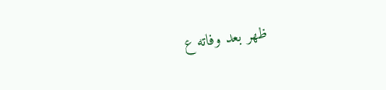ظهر بعد وفاته ع